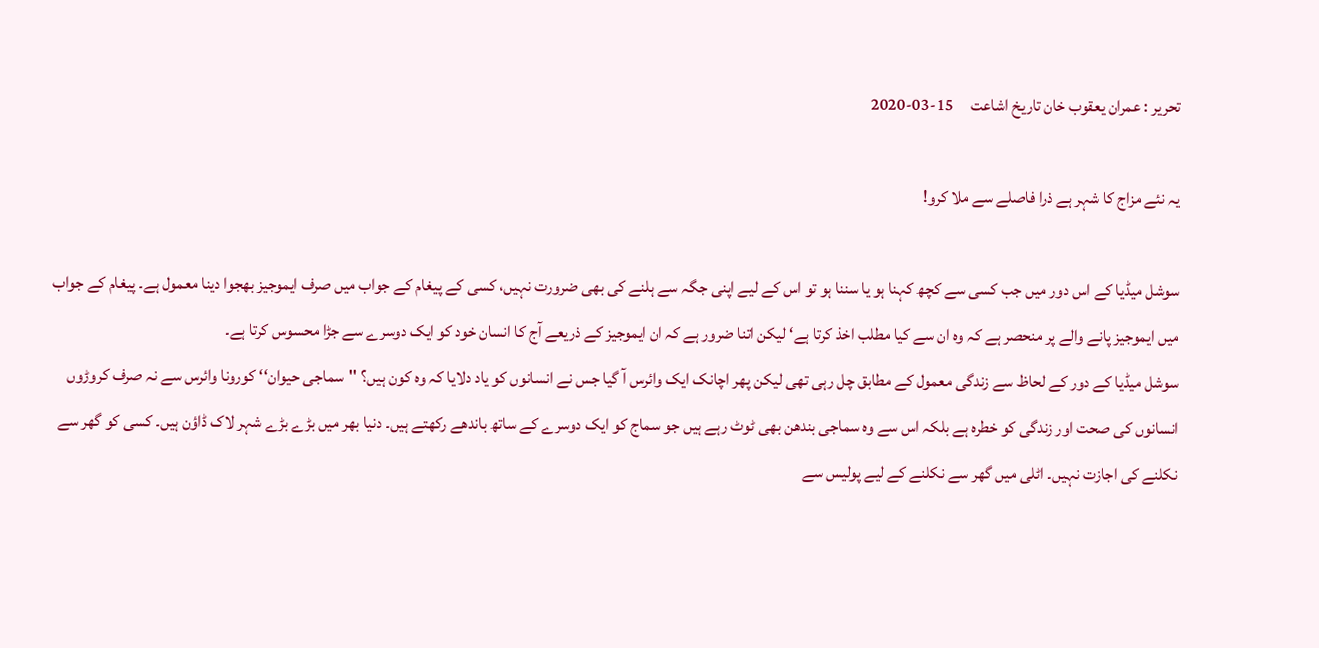تحریر : عمران یعقوب خان تاریخ اشاعت     15-03-2020

یہ نئے مزاج کا شہر ہے ذرا فاصلے سے ملا کرو!

سوشل میڈیا کے اس دور میں جب کسی سے کچھ کہنا ہو یا سننا ہو تو اس کے لیے اپنی جگہ سے ہلنے کی بھی ضرورت نہیں، کسی کے پیغام کے جواب میں صرف ایموجیز بھجوا دینا معمول ہے۔ پیغام کے جواب میں ایموجیز پانے والے پر منحصر ہے کہ وہ ان سے کیا مطلب اخذ کرتا ہے‘ لیکن اتنا ضرور ہے کہ ان ایموجیز کے ذریعے آج کا انسان خود کو ایک دوسرے سے جڑا محسوس کرتا ہے۔
سوشل میڈیا کے دور کے لحاظ سے زندگی معمول کے مطابق چل رہی تھی لیکن پھر اچانک ایک وائرس آ گیا جس نے انسانوں کو یاد دلایا کہ وہ کون ہیں؟ ''سماجی حیوان‘‘ کورونا وائرس سے نہ صرف کروڑوں انسانوں کی صحت اور زندگی کو خطرہ ہے بلکہ اس سے وہ سماجی بندھن بھی ٹوٹ رہے ہیں جو سماج کو ایک دوسرے کے ساتھ باندھے رکھتے ہیں۔ دنیا بھر میں بڑے بڑے شہر لاک ڈاؤن ہیں۔ کسی کو گھر سے نکلنے کی اجازت نہیں۔ اٹلی میں گھر سے نکلنے کے لیے پولیس سے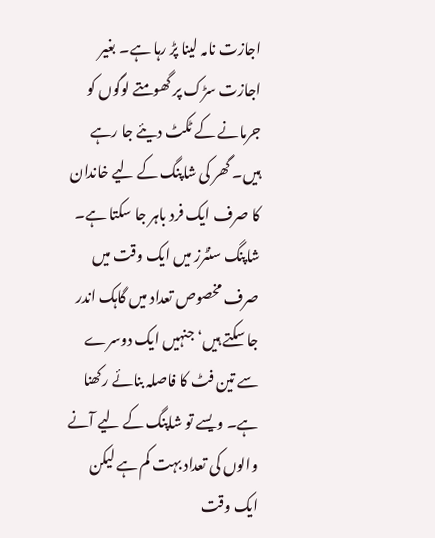اجازت نامہ لینا پڑ رہا ہے۔ بغیر اجازت سڑک پر گھومتے لوگوں کو جرمانے کے ٹکٹ دیئے جا رہے ہیں۔ گھر کی شاپنگ کے لیے خاندان کا صرف ایک فرد باہر جا سکتا ہے۔ شاپنگ سنٹرز میں ایک وقت میں صرف مخصوص تعداد میں گاہک اندر جا سکتے ہیں‘ جنہیں ایک دوسرے سے تین فٹ کا فاصلہ بنائے رکھنا ہے۔ ویسے تو شاپنگ کے لیے آنے والوں کی تعداد بہت کم ہے لیکن ایک وقت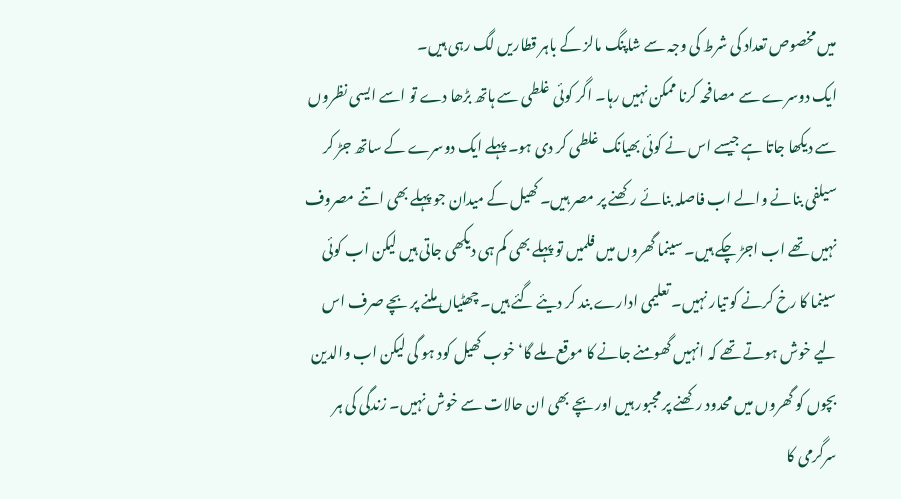میں مخصوص تعداد کی شرط کی وجہ سے شاپنگ مالز کے باہر قطاریں لگ رہی ہیں۔
ایک دوسرے سے مصافحہ کرنا ممکن نہیں رہا۔ اگر کوئی غلطی سے ہاتھ بڑھا دے تو اسے ایسی نظروں سے دیکھا جاتا ہے جیسے اس نے کوئی بھیانک غلطی کر دی ہو۔ پہلے ایک دوسرے کے ساتھ جڑ کر سیلفی بنانے والے اب فاصلہ بنائے رکھنے پر مصر ہیں۔ کھیل کے میدان جو پہلے بھی اتنے مصروف نہیں تھے اب اجڑ چکے ہیں۔ سینما گھروں میں فلمیں تو پہلے بھی کم ہی دیکھی جاتی ہیں لیکن اب کوئی سینما کا رخ کرنے کو تیار نہیں۔ تعلیمی ادارے بند کر دیئے گئے ہیں۔ چھٹیاں ملنے پر بچے صرف اس لیے خوش ہوتے تھے کہ انہیں گھومنے جانے کا موقع ملے گا‘ خوب کھیل کود ہو گی لیکن اب والدین بچوں کو گھروں میں محدود رکھنے پر مجبور ہیں اور بچے بھی ان حالات سے خوش نہیں۔ زندگی کی ہر سرگرمی کا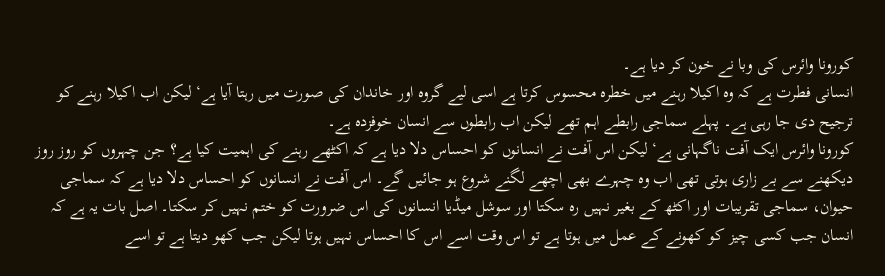کورونا وائرس کی وبا نے خون کر دیا ہے۔
انسانی فطرت ہے کہ وہ اکیلا رہنے میں خطرہ محسوس کرتا ہے اسی لیے گروہ اور خاندان کی صورت میں رہتا آیا ہے‘ لیکن اب اکیلا رہنے کو ترجیح دی جا رہی ہے۔ پہلے سماجی رابطے اہم تھے لیکن اب رابطوں سے انسان خوفزدہ ہے۔
کورونا وائرس ایک آفت ناگہانی ہے‘ لیکن اس آفت نے انسانوں کو احساس دلا دیا ہے کہ اکٹھے رہنے کی اہمیت کیا ہے؟ جن چہروں کو روز روز دیکھنے سے بے زاری ہوتی تھی اب وہ چہرے بھی اچھے لگنے شروع ہو جائیں گے۔ اس آفت نے انسانوں کو احساس دلا دیا ہے کہ سماجی حیوان، سماجی تقریبات اور اکٹھ کے بغیر نہیں رہ سکتا اور سوشل میڈیا انسانوں کی اس ضرورت کو ختم نہیں کر سکتا۔ اصل بات یہ ہے کہ انسان جب کسی چیز کو کھونے کے عمل میں ہوتا ہے تو اس وقت اسے اس کا احساس نہیں ہوتا لیکن جب کھو دیتا ہے تو اسے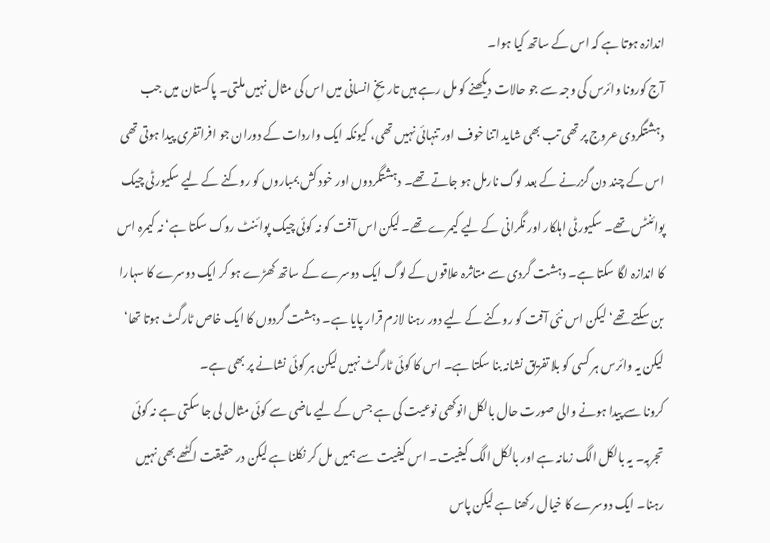اندازہ ہوتا ہے کہ اس کے ساتھ کیا ہوا۔
آج کورونا وائرس کی وجہ سے جو حالات دیکھنے کو مل رہے ہیں تاریخِ انسانی میں اس کی مثال نہیں ملتی۔ پاکستان میں جب دہشتگردی عروج پر تھی تب بھی شاید اتنا خوف اور تنہائی نہیں تھی، کیونکہ ایک واردات کے دوران جو افراتفری پیدا ہوتی تھی اس کے چند دن گزرنے کے بعد لوگ نارمل ہو جاتے تھے۔ دہشتگردوں اور خود کش بمباروں کو روکنے کے لیے سکیورٹی چیک پوائنٹس تھے۔ سکیورٹی اہلکار اور نگرانی کے لیے کیمرے تھے۔ لیکن اس آفت کو نہ کوئی چیک پوائنٹ روک سکتا ہے‘ نہ کیمرہ اس کا اندازہ لگا سکتا ہے۔ دہشت گردی سے متاثرہ علاقوں کے لوگ ایک دوسرے کے ساتھ کھڑے ہو کر ایک دوسرے کا سہارا بن سکتے تھے‘ لیکن اس نئی آفت کو روکنے کے لیے دور رہنا لازم قرار پایا ہے۔ دہشت گردوں کا ایک خاص ٹارگٹ ہوتا تھا‘ لیکن یہ وائرس ہر کسی کو بلا تفریق نشانہ بنا سکتا ہے۔ اس کا کوئی ٹارگٹ نہیں لیکن ہر کوئی نشانے پر بھی ہے۔
کرونا سے پیدا ہونے والی صورت حال بالکل انوکھی نوعیت کی ہے جس کے لیے ماضی سے کوئی مثال لی جا سکتی ہے نہ کوئی تجربہ۔ یہ بالکل الگ زمانہ ہے اور بالکل الگ کیفیت۔ اس کیفیت سے ہمیں مل کر نکلنا ہے لیکن در حقیقت اکٹھے بھی نہیں رہنا۔ ایک دوسرے کا خیال رکھنا ہے لیکن پاس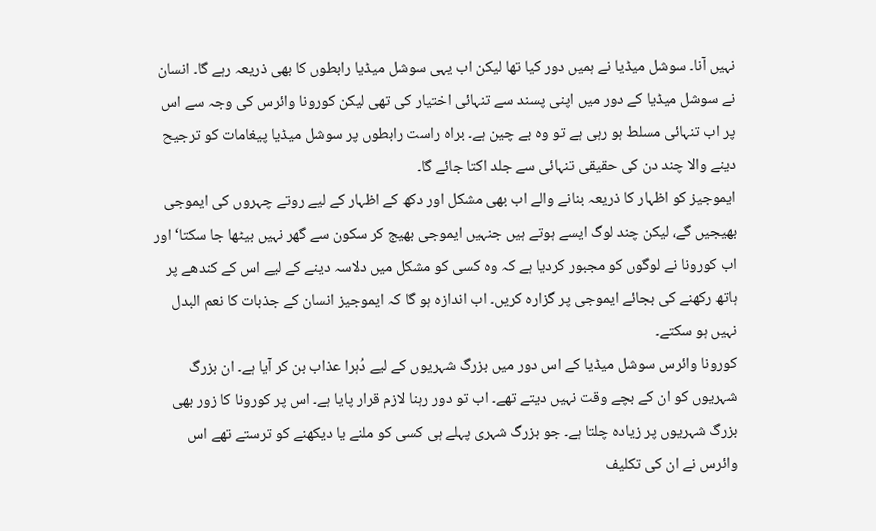نہیں آنا۔ سوشل میڈیا نے ہمیں دور کیا تھا لیکن اب یہی سوشل میڈیا رابطوں کا بھی ذریعہ رہے گا۔ انسان نے سوشل میڈیا کے دور میں اپنی پسند سے تنہائی اختیار کی تھی لیکن کورونا وائرس کی وجہ سے اس پر اب تنہائی مسلط ہو رہی ہے تو وہ بے چین ہے۔ براہ راست رابطوں پر سوشل میڈیا پیغامات کو ترجیح دینے والا چند دن کی حقیقی تنہائی سے جلد اکتا جائے گا۔
ایموجیز کو اظہار کا ذریعہ بنانے والے اب بھی مشکل اور دکھ کے اظہار کے لیے روتے چہروں کی ایموجی بھیجیں گے، لیکن چند لوگ ایسے ہوتے ہیں جنہیں ایموجی بھیج کر سکون سے گھر نہیں بیٹھا جا سکتا‘ اور اب کورونا نے لوگوں کو مجبور کردیا ہے کہ وہ کسی کو مشکل میں دلاسہ دینے کے لیے اس کے کندھے پر ہاتھ رکھنے کی بجائے ایموجی پر گزارہ کریں۔ اب اندازہ ہو گا کہ ایموجیز انسان کے جذبات کا نعم البدل نہیں ہو سکتے۔
کورونا وائرس سوشل میڈیا کے اس دور میں بزرگ شہریوں کے لیے دُہرا عذاب بن کر آیا ہے۔ ان بزرگ شہریوں کو ان کے بچے وقت نہیں دیتے تھے۔ اب تو دور رہنا لازم قرار پایا ہے۔ اس پر کورونا کا زور بھی بزرگ شہریوں پر زیادہ چلتا ہے۔ جو بزرگ شہری پہلے ہی کسی کو ملنے یا دیکھنے کو ترستے تھے اس وائرس نے ان کی تکلیف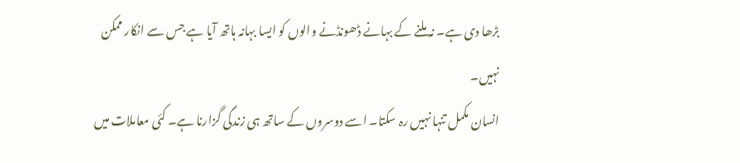بڑھا دی ہے۔ نہ ملنے کے بہانے ڈھونڈنے والوں کو ایسا بہانہ ہاتھ آیا ہے جس سے انکار ممکن نہیں۔
انسان مکمل تنہا نہیں رہ سکتا۔ اسے دوسروں کے ساتھ ہی زندگی گزارنا ہے۔ کئی معاملات میں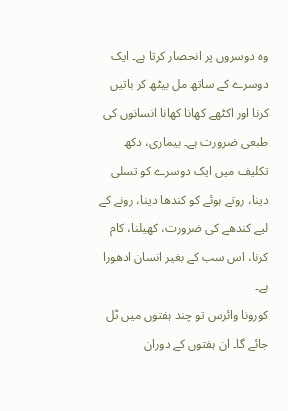وہ دوسروں پر انحصار کرتا ہے۔ ایک دوسرے کے ساتھ مل بیٹھ کر باتیں کرنا اور اکٹھے کھانا کھانا انسانوں کی طبعی ضرورت ہے۔ بیماری، دکھ تکلیف میں ایک دوسرے کو تسلی دینا، روتے ہوئے کو کندھا دینا، رونے کے لیے کندھے کی ضرورت، کھیلنا، کام کرنا، اس سب کے بغیر انسان ادھورا ہے۔
کورونا وائرس تو چند ہفتوں میں ٹل جائے گا۔ ان ہفتوں کے دوران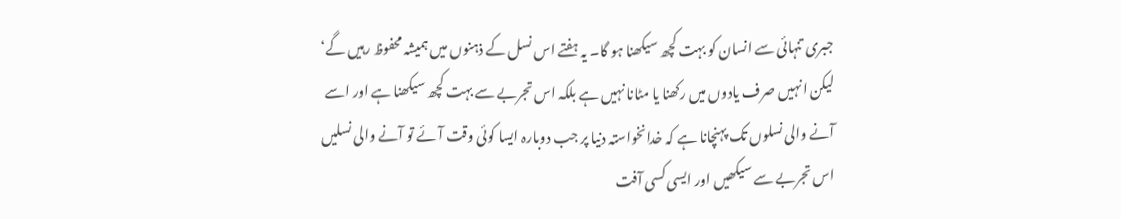جبری تنہائی سے انسان کو بہت کچھ سیکھنا ہو گا۔ یہ ہفتے اس نسل کے ذہنوں میں ہمیشہ محفوظ رہیں گے‘ لیکن انہیں صرف یادوں میں رکھنا یا مٹانا نہیں ہے بلکہ اس تجربے سے بہت کچھ سیکھنا ہے اور اسے آنے والی نسلوں تک پہنچانا ہے کہ خدانخواستہ دنیا پر جب دوبارہ ایسا کوئی وقت آئے تو آنے والی نسلیں اس تجربے سے سیکھیں اور ایسی کسی آفت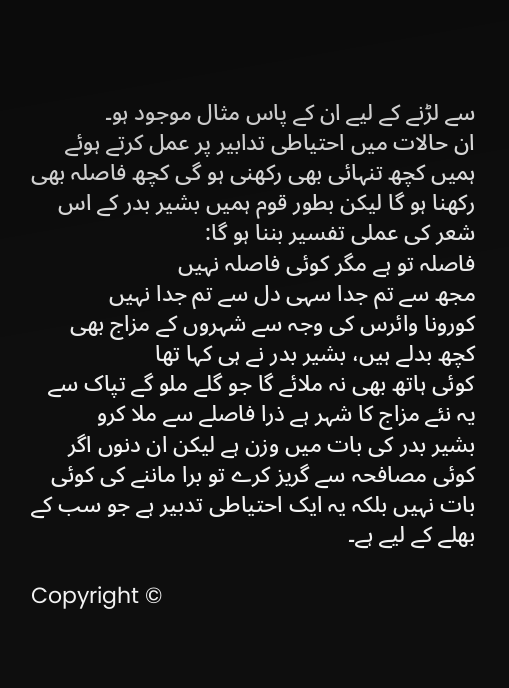سے لڑنے کے لیے ان کے پاس مثال موجود ہو۔
ان حالات میں احتیاطی تدابیر پر عمل کرتے ہوئے ہمیں کچھ تنہائی بھی رکھنی ہو گی کچھ فاصلہ بھی رکھنا ہو گا لیکن بطور قوم ہمیں بشیر بدر کے اس شعر کی عملی تفسیر بننا ہو گا:
فاصلہ تو ہے مگر کوئی فاصلہ نہیں
مجھ سے تم جدا سہی دل سے تم جدا نہیں
کورونا وائرس کی وجہ سے شہروں کے مزاج بھی کچھ بدلے ہیں، بشیر بدر نے ہی کہا تھا
کوئی ہاتھ بھی نہ ملائے گا جو گلے ملو گے تپاک سے
یہ نئے مزاج کا شہر ہے ذرا فاصلے سے ملا کرو
بشیر بدر کی بات میں وزن ہے لیکن ان دنوں اگر کوئی مصافحہ سے گریز کرے تو برا ماننے کی کوئی بات نہیں بلکہ یہ ایک احتیاطی تدبیر ہے جو سب کے بھلے کے لیے ہے۔

Copyright ©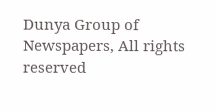Dunya Group of Newspapers, All rights reserved